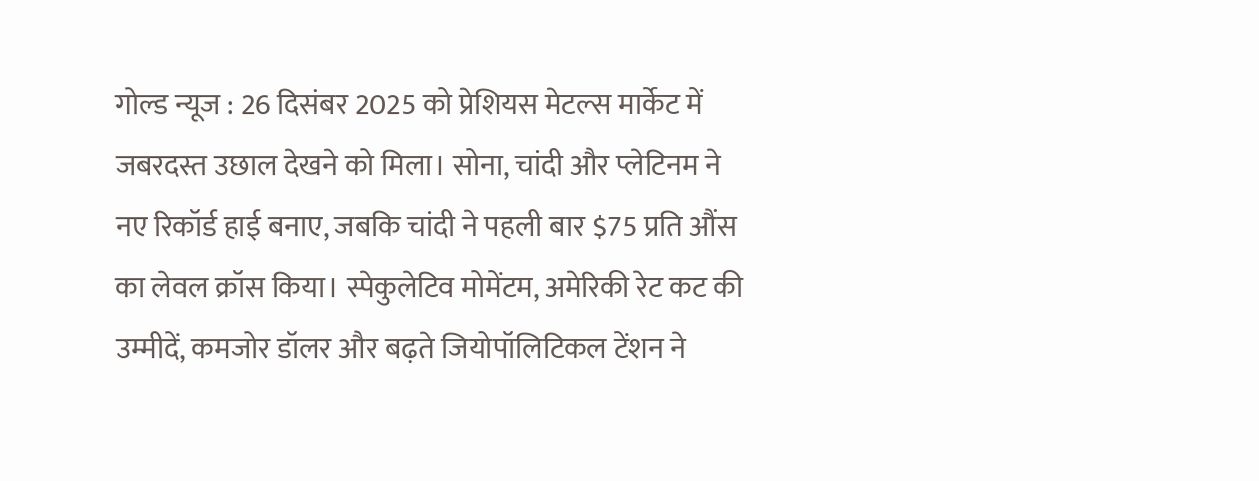गोल्ड न्यूज : 26 दिसंबर 2025 को प्रेशियस मेटल्स मार्केट में जबरदस्त उछाल देखने को मिला। सोना, चांदी और प्लेटिनम ने नए रिकॉर्ड हाई बनाए, जबकि चांदी ने पहली बार $75 प्रति औंस का लेवल क्रॉस किया। स्पेकुलेटिव मोमेंटम, अमेरिकी रेट कट की उम्मीदें, कमजोर डॉलर और बढ़ते जियोपॉलिटिकल टेंशन ने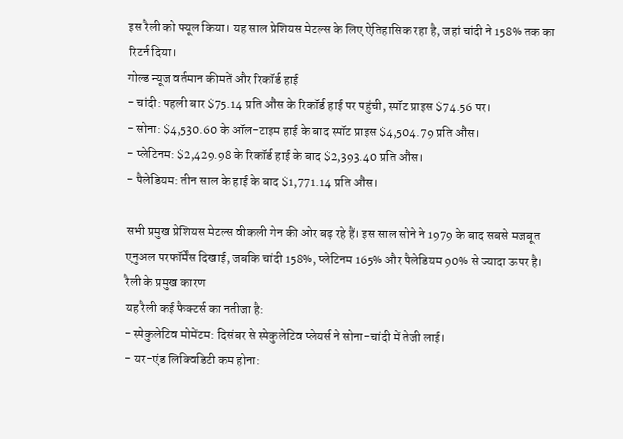इस रैली को फ्यूल किया। यह साल प्रेशियस मेटल्स के लिए ऐतिहासिक रहा है, जहां चांदी ने 158% तक का रिटर्न दिया।
गोल्ड न्यूज वर्तमान कीमतें और रिकॉर्ड हाई
- चांदी: पहली बार $75.14 प्रति औंस के रिकॉर्ड हाई पर पहुंची, स्पॉट प्राइस $74.56 पर।
- सोना: $4,530.60 के ऑल-टाइम हाई के बाद स्पॉट प्राइस $4,504.79 प्रति औंस।
- प्लेटिनम: $2,429.98 के रिकॉर्ड हाई के बाद $2,393.40 प्रति औंस।
- पैलेडियम: तीन साल के हाई के बाद $1,771.14 प्रति औंस।

सभी प्रमुख प्रेशियस मेटल्स वीकली गेन की ओर बढ़ रहे हैं। इस साल सोने ने 1979 के बाद सबसे मजबूत एनुअल परफॉर्मेंस दिखाई, जबकि चांदी 158%, प्लेटिनम 165% और पैलेडियम 90% से ज्यादा ऊपर है।
रैली के प्रमुख कारण
यह रैली कई फैक्टर्स का नतीजा है:
- स्पेकुलेटिव मोमेंटम: दिसंबर से स्पेकुलेटिव प्लेयर्स ने सोना-चांदी में तेजी लाई।
- यर-एंड लिक्विडिटी कम होना: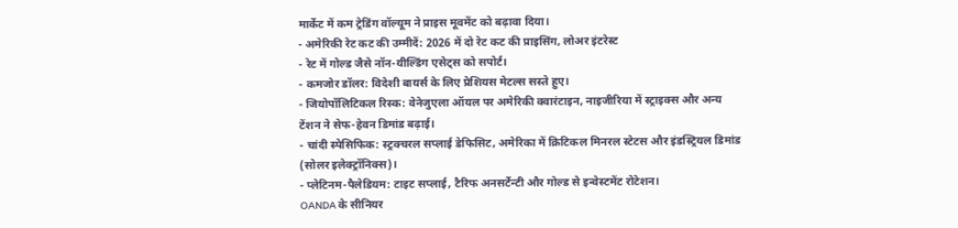मार्केट में कम ट्रेडिंग वॉल्यूम ने प्राइस मूवमेंट को बढ़ावा दिया।
- अमेरिकी रेट कट की उम्मीदें: 2026 में दो रेट कट की प्राइसिंग, लोअर इंटरेस्ट
- रेट में गोल्ड जैसे नॉन-यील्डिंग एसेट्स को सपोर्ट।
- कमजोर डॉलर: विदेशी बायर्स के लिए प्रेशियस मेटल्स सस्ते हुए।
- जियोपॉलिटिकल रिस्क: वेनेजुएला ऑयल पर अमेरिकी क्वारंटाइन, नाइजीरिया में स्ट्राइक्स और अन्य टेंशन ने सेफ-हेवन डिमांड बढ़ाई।
- चांदी स्पेसिफिक: स्ट्रक्चरल सप्लाई डेफिसिट, अमेरिका में क्रिटिकल मिनरल स्टेटस और इंडस्ट्रियल डिमांड (सोलर इलेक्ट्रॉनिक्स)।
- प्लेटिनम-पैलेडियम: टाइट सप्लाई, टैरिफ अनसर्टेन्टी और गोल्ड से इन्वेस्टमेंट रोटेशन।
OANDA के सीनियर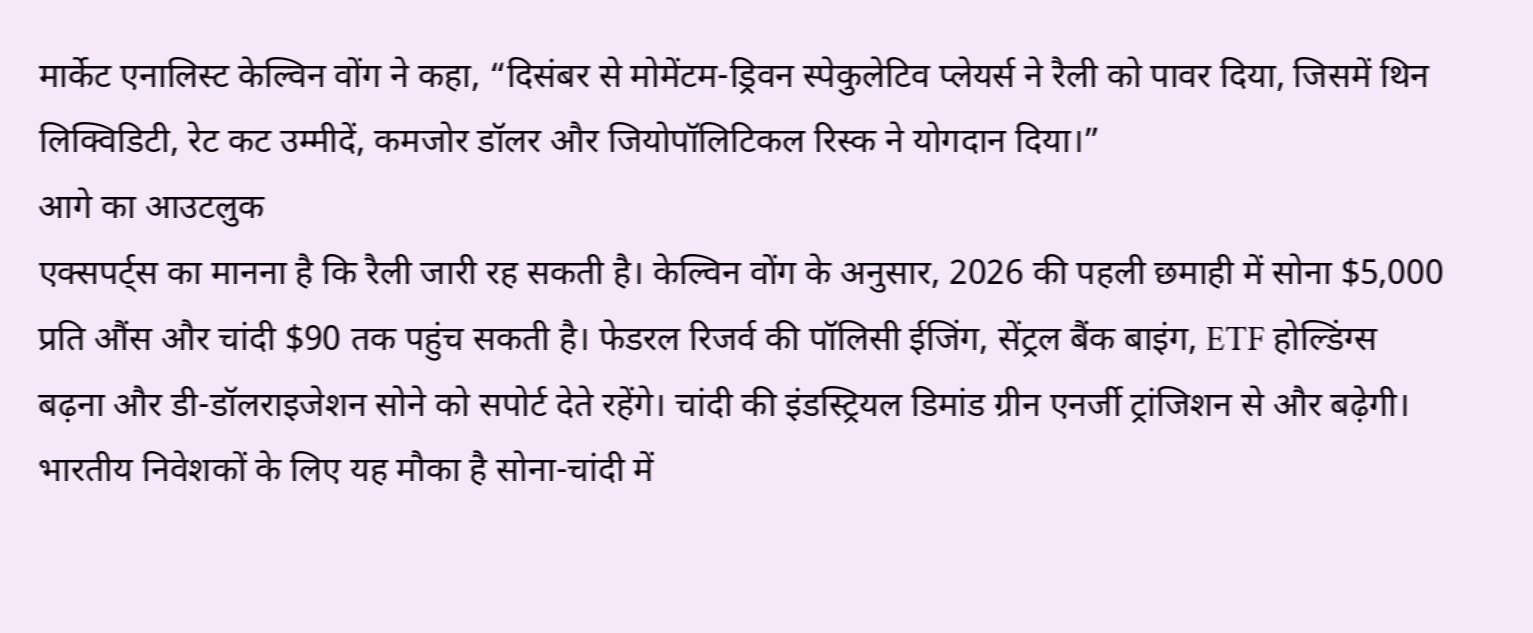मार्केट एनालिस्ट केल्विन वोंग ने कहा, “दिसंबर से मोमेंटम-ड्रिवन स्पेकुलेटिव प्लेयर्स ने रैली को पावर दिया, जिसमें थिन लिक्विडिटी, रेट कट उम्मीदें, कमजोर डॉलर और जियोपॉलिटिकल रिस्क ने योगदान दिया।”
आगे का आउटलुक
एक्सपर्ट्स का मानना है कि रैली जारी रह सकती है। केल्विन वोंग के अनुसार, 2026 की पहली छमाही में सोना $5,000 प्रति औंस और चांदी $90 तक पहुंच सकती है। फेडरल रिजर्व की पॉलिसी ईजिंग, सेंट्रल बैंक बाइंग, ETF होल्डिंग्स बढ़ना और डी-डॉलराइजेशन सोने को सपोर्ट देते रहेंगे। चांदी की इंडस्ट्रियल डिमांड ग्रीन एनर्जी ट्रांजिशन से और बढ़ेगी।
भारतीय निवेशकों के लिए यह मौका है सोना-चांदी में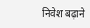निवेश बढ़ाने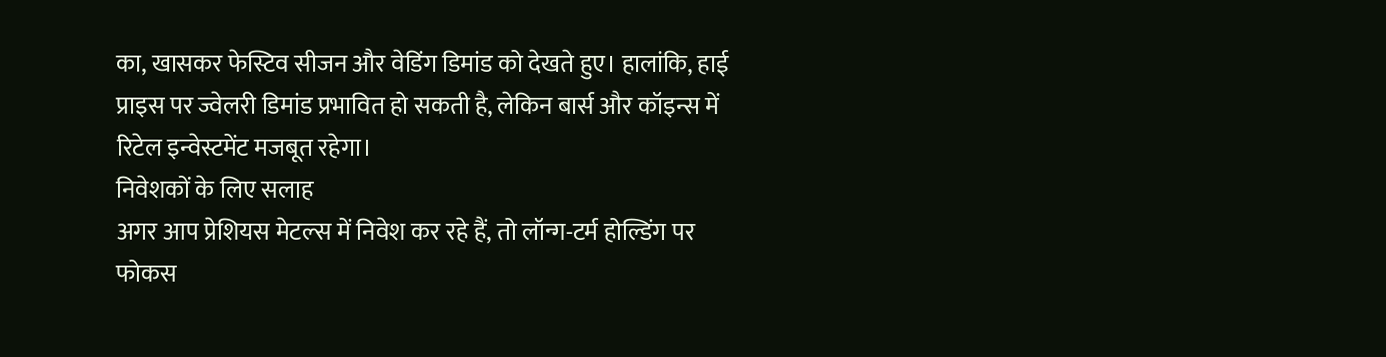का, खासकर फेस्टिव सीजन और वेडिंग डिमांड को देखते हुए। हालांकि, हाई प्राइस पर ज्वेलरी डिमांड प्रभावित हो सकती है, लेकिन बार्स और कॉइन्स में रिटेल इन्वेस्टमेंट मजबूत रहेगा।
निवेशकों के लिए सलाह
अगर आप प्रेशियस मेटल्स में निवेश कर रहे हैं, तो लॉन्ग-टर्म होल्डिंग पर फोकस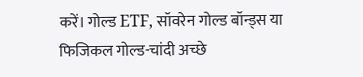करें। गोल्ड ETF, सॉवरेन गोल्ड बॉन्ड्स या फिजिकल गोल्ड-चांदी अच्छे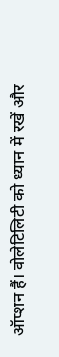ऑप्शन हैं। वोलेटिलिटी को ध्यान में रखें और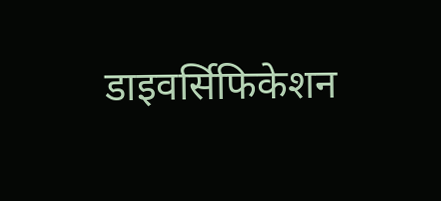डाइवर्सिफिकेशन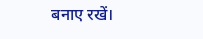बनाए रखें।